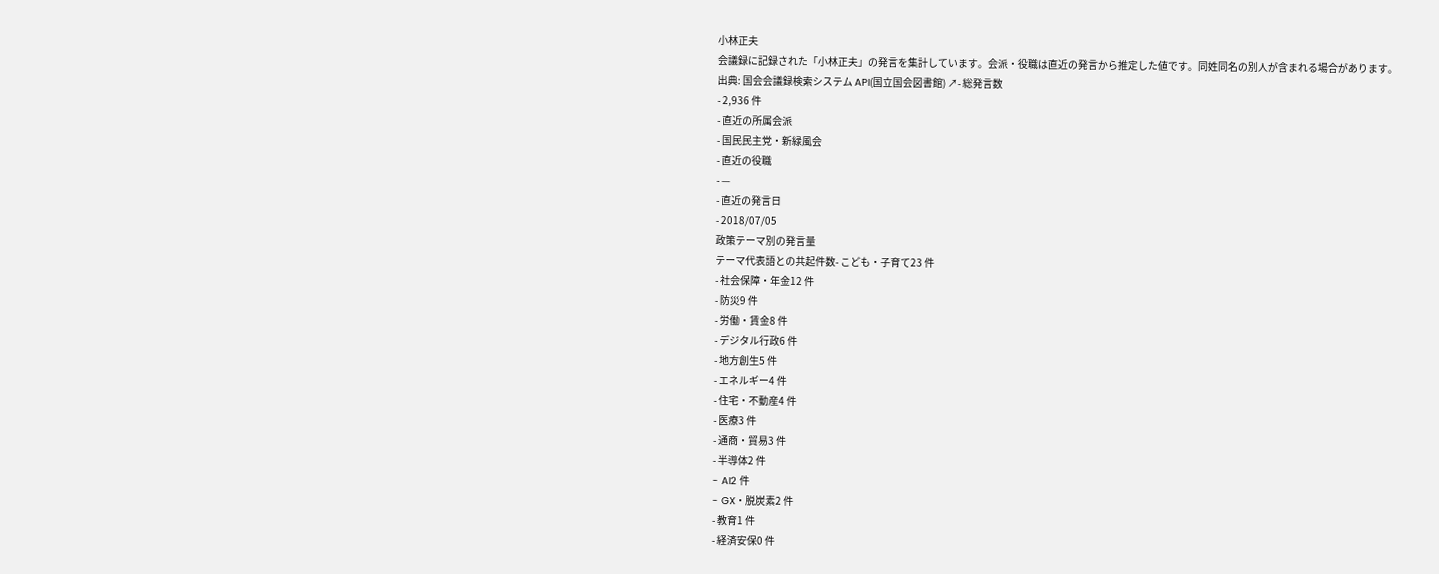小林正夫
会議録に記録された「小林正夫」の発言を集計しています。会派・役職は直近の発言から推定した値です。同姓同名の別人が含まれる場合があります。
出典: 国会会議録検索システム API(国立国会図書館) ↗- 総発言数
- 2,936 件
- 直近の所属会派
- 国民民主党・新緑風会
- 直近の役職
- —
- 直近の発言日
- 2018/07/05
政策テーマ別の発言量
テーマ代表語との共起件数- こども・子育て23 件
- 社会保障・年金12 件
- 防災9 件
- 労働・賃金8 件
- デジタル行政6 件
- 地方創生5 件
- エネルギー4 件
- 住宅・不動産4 件
- 医療3 件
- 通商・貿易3 件
- 半導体2 件
- AI2 件
- GX・脱炭素2 件
- 教育1 件
- 経済安保0 件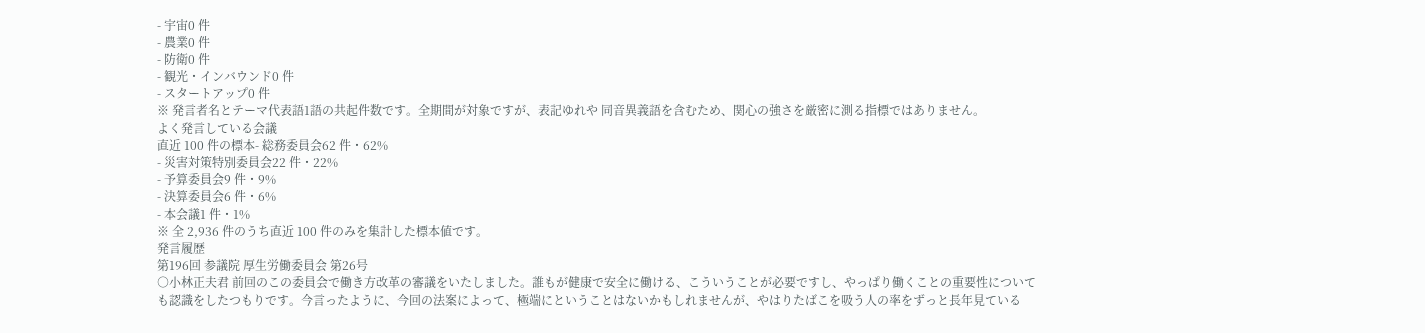- 宇宙0 件
- 農業0 件
- 防衛0 件
- 観光・インバウンド0 件
- スタートアップ0 件
※ 発言者名とテーマ代表語1語の共起件数です。全期間が対象ですが、表記ゆれや 同音異義語を含むため、関心の強さを厳密に測る指標ではありません。
よく発言している会議
直近 100 件の標本- 総務委員会62 件・62%
- 災害対策特別委員会22 件・22%
- 予算委員会9 件・9%
- 決算委員会6 件・6%
- 本会議1 件・1%
※ 全 2,936 件のうち直近 100 件のみを集計した標本値です。
発言履歴
第196回 参議院 厚生労働委員会 第26号
○小林正夫君 前回のこの委員会で働き方改革の審議をいたしました。誰もが健康で安全に働ける、こういうことが必要ですし、やっぱり働くことの重要性についても認識をしたつもりです。今言ったように、今回の法案によって、極端にということはないかもしれませんが、やはりたばこを吸う人の率をずっと長年見ている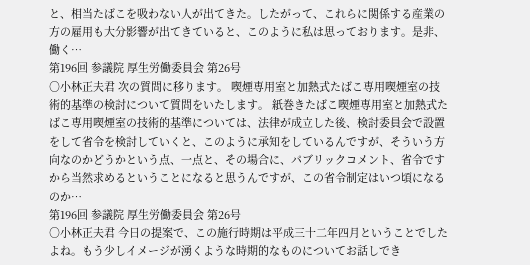と、相当たばこを吸わない人が出てきた。したがって、これらに関係する産業の方の雇用も大分影響が出てきていると、このように私は思っております。是非、働く…
第196回 参議院 厚生労働委員会 第26号
○小林正夫君 次の質問に移ります。 喫煙専用室と加熱式たばこ専用喫煙室の技術的基準の検討について質問をいたします。 紙巻きたばこ喫煙専用室と加熱式たばこ専用喫煙室の技術的基準については、法律が成立した後、検討委員会で設置をして省令を検討していくと、このように承知をしているんですが、そういう方向なのかどうかという点、一点と、その場合に、パブリックコメント、省令ですから当然求めるということになると思うんですが、この省令制定はいつ頃になるのか…
第196回 参議院 厚生労働委員会 第26号
○小林正夫君 今日の提案で、この施行時期は平成三十二年四月ということでしたよね。もう少しイメージが湧くような時期的なものについてお話しでき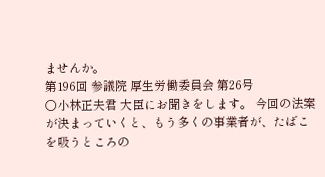ませんか。
第196回 参議院 厚生労働委員会 第26号
○小林正夫君 大臣にお聞きをします。 今回の法案が決まっていくと、もう多くの事業者が、たばこを吸うところの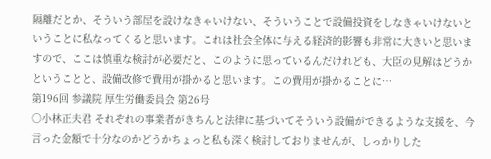隔離だとか、そういう部屋を設けなきゃいけない、そういうことで設備投資をしなきゃいけないということに私なってくると思います。これは社会全体に与える経済的影響も非常に大きいと思いますので、ここは慎重な検討が必要だと、このように思っているんだけれども、大臣の見解はどうかということと、設備改修で費用が掛かると思います。この費用が掛かることに…
第196回 参議院 厚生労働委員会 第26号
○小林正夫君 それぞれの事業者がきちんと法律に基づいてそういう設備ができるような支援を、今言った金額で十分なのかどうかちょっと私も深く検討しておりませんが、しっかりした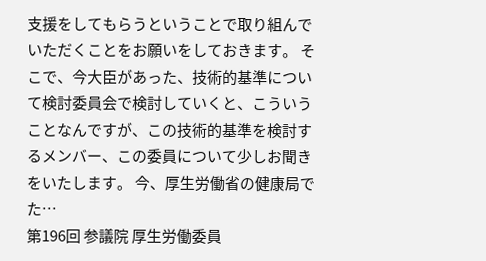支援をしてもらうということで取り組んでいただくことをお願いをしておきます。 そこで、今大臣があった、技術的基準について検討委員会で検討していくと、こういうことなんですが、この技術的基準を検討するメンバー、この委員について少しお聞きをいたします。 今、厚生労働省の健康局でた…
第196回 参議院 厚生労働委員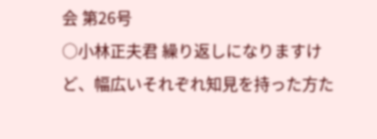会 第26号
○小林正夫君 繰り返しになりますけど、幅広いそれぞれ知見を持った方た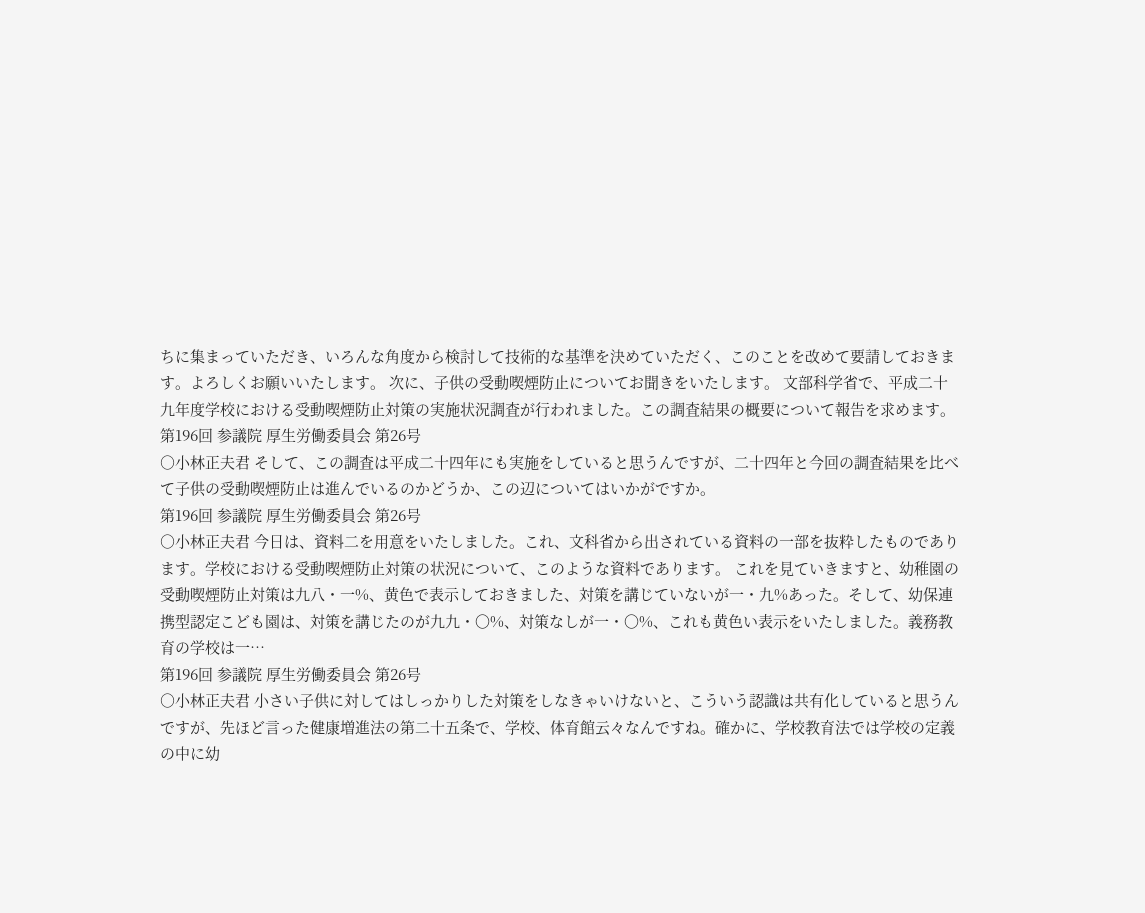ちに集まっていただき、いろんな角度から検討して技術的な基準を決めていただく、このことを改めて要請しておきます。よろしくお願いいたします。 次に、子供の受動喫煙防止についてお聞きをいたします。 文部科学省で、平成二十九年度学校における受動喫煙防止対策の実施状況調査が行われました。この調査結果の概要について報告を求めます。
第196回 参議院 厚生労働委員会 第26号
○小林正夫君 そして、この調査は平成二十四年にも実施をしていると思うんですが、二十四年と今回の調査結果を比べて子供の受動喫煙防止は進んでいるのかどうか、この辺についてはいかがですか。
第196回 参議院 厚生労働委員会 第26号
○小林正夫君 今日は、資料二を用意をいたしました。これ、文科省から出されている資料の一部を抜粋したものであります。学校における受動喫煙防止対策の状況について、このような資料であります。 これを見ていきますと、幼稚園の受動喫煙防止対策は九八・一%、黄色で表示しておきました、対策を講じていないが一・九%あった。そして、幼保連携型認定こども園は、対策を講じたのが九九・〇%、対策なしが一・〇%、これも黄色い表示をいたしました。義務教育の学校は一…
第196回 参議院 厚生労働委員会 第26号
○小林正夫君 小さい子供に対してはしっかりした対策をしなきゃいけないと、こういう認識は共有化していると思うんですが、先ほど言った健康増進法の第二十五条で、学校、体育館云々なんですね。確かに、学校教育法では学校の定義の中に幼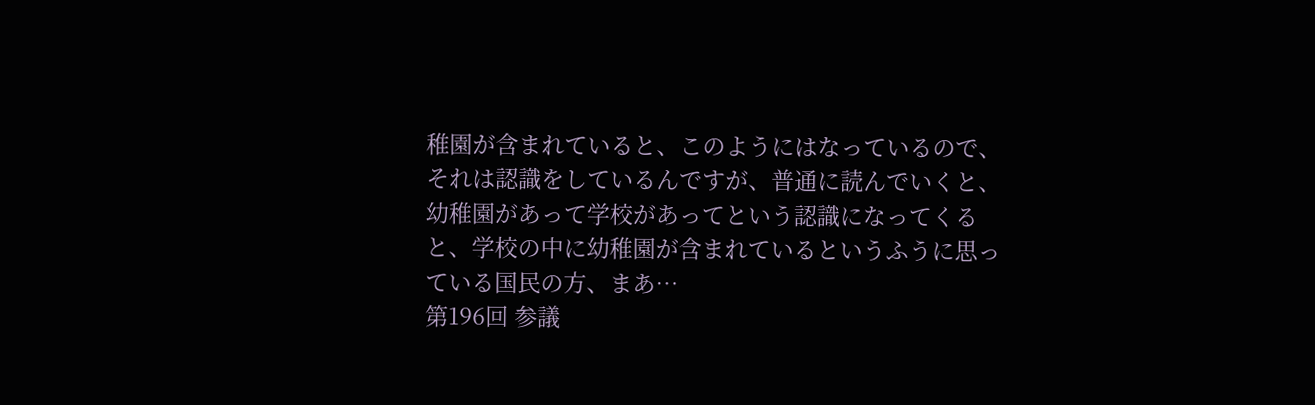稚園が含まれていると、このようにはなっているので、それは認識をしているんですが、普通に読んでいくと、幼稚園があって学校があってという認識になってくると、学校の中に幼稚園が含まれているというふうに思っている国民の方、まあ…
第196回 参議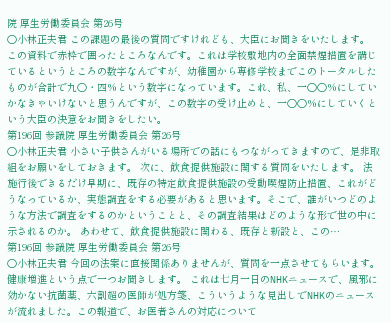院 厚生労働委員会 第26号
○小林正夫君 この課題の最後の質問ですけれども、大臣にお聞きをいたします。 この資料で赤枠で囲ったところなんです。これは学校敷地内の全面禁煙措置を講じているというところの数字なんですが、幼稚園から専修学校までこのトータルしたものが合計で九〇・四%という数字になっています。これ、私、一〇〇%にしていかなきゃいけないと思うんですが、この数字の受け止めと、一〇〇%にしていくという大臣の決意をお聞きをしたい。
第196回 参議院 厚生労働委員会 第26号
○小林正夫君 小さい子供さんがいる場所での話にもつながってきますので、是非取組をお願いをしておきます。 次に、飲食提供施設に関する質問をいたします。 法施行後できるだけ早期に、既存の特定飲食提供施設の受動喫煙防止措置、これがどうなっているか、実態調査をする必要があると思います。そこで、誰がいつどのような方法で調査をするのかということと、その調査結果はどのような形で世の中に示されるのか。 あわせて、飲食提供施設に関わる、既存と新設と、この…
第196回 参議院 厚生労働委員会 第26号
○小林正夫君 今回の法案に直接関係ありませんが、質問を一点させてもらいます。 健康増進という点で一つお聞きします。 これは七月一日のNHKニュースで、風邪に効かない抗菌薬、六割超の医師が処方箋、こういうような見出しでNHKのニュースが流れました。この報道で、お医者さんの対応について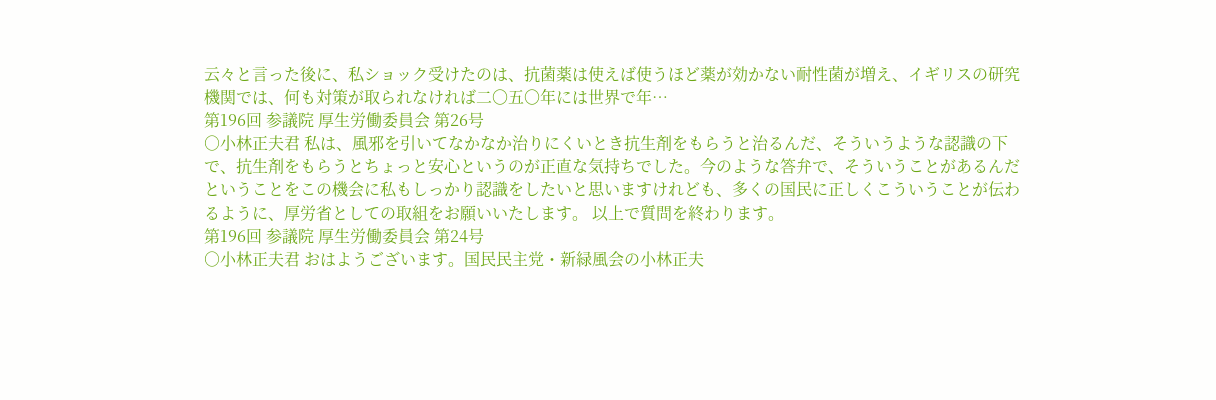云々と言った後に、私ショック受けたのは、抗菌薬は使えば使うほど薬が効かない耐性菌が増え、イギリスの研究機関では、何も対策が取られなければ二〇五〇年には世界で年…
第196回 参議院 厚生労働委員会 第26号
○小林正夫君 私は、風邪を引いてなかなか治りにくいとき抗生剤をもらうと治るんだ、そういうような認識の下で、抗生剤をもらうとちょっと安心というのが正直な気持ちでした。今のような答弁で、そういうことがあるんだということをこの機会に私もしっかり認識をしたいと思いますけれども、多くの国民に正しくこういうことが伝わるように、厚労省としての取組をお願いいたします。 以上で質問を終わります。
第196回 参議院 厚生労働委員会 第24号
○小林正夫君 おはようございます。国民民主党・新緑風会の小林正夫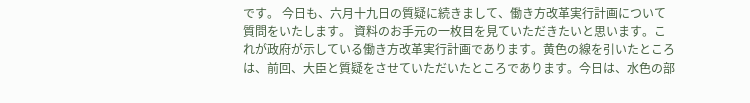です。 今日も、六月十九日の質疑に続きまして、働き方改革実行計画について質問をいたします。 資料のお手元の一枚目を見ていただきたいと思います。これが政府が示している働き方改革実行計画であります。黄色の線を引いたところは、前回、大臣と質疑をさせていただいたところであります。今日は、水色の部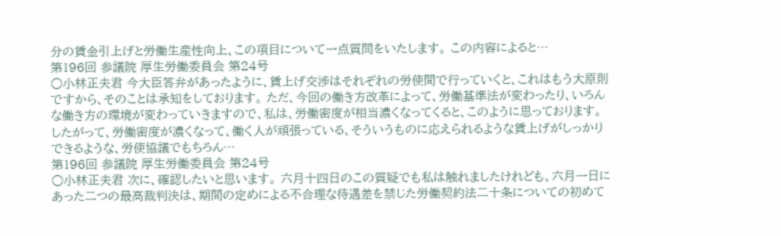分の賃金引上げと労働生産性向上、この項目について一点質問をいたします。 この内容によると…
第196回 参議院 厚生労働委員会 第24号
○小林正夫君 今大臣答弁があったように、賃上げ交渉はそれぞれの労使間で行っていくと、これはもう大原則ですから、そのことは承知をしております。 ただ、今回の働き方改革によって、労働基準法が変わったり、いろんな働き方の環境が変わっていきますので、私は、労働密度が相当濃くなってくると、このように思っております。したがって、労働密度が濃くなって、働く人が頑張っている、そういうものに応えられるような賃上げがしっかりできるような、労使協議でもちろん…
第196回 参議院 厚生労働委員会 第24号
○小林正夫君 次に、確認したいと思います。 六月十四日のこの質疑でも私は触れましたけれども、六月一日にあった二つの最高裁判決は、期間の定めによる不合理な待遇差を禁じた労働契約法二十条についての初めて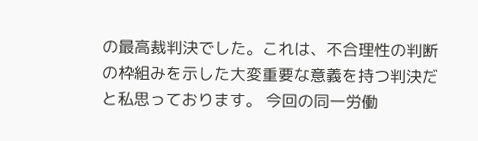の最高裁判決でした。これは、不合理性の判断の枠組みを示した大変重要な意義を持つ判決だと私思っております。 今回の同一労働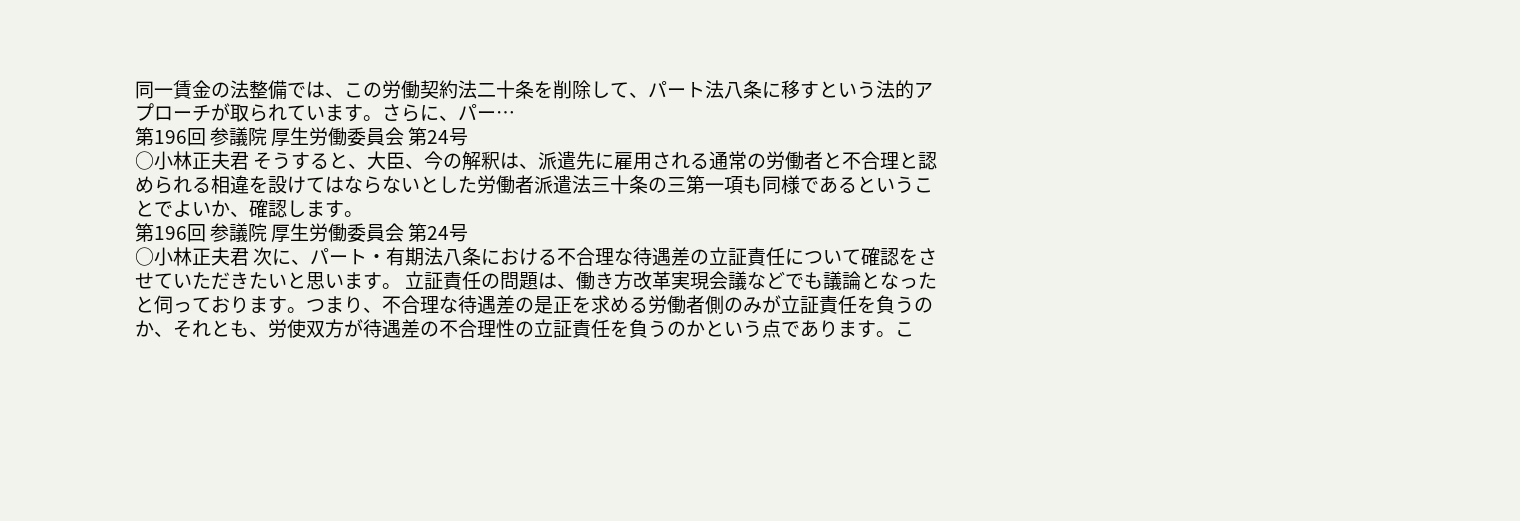同一賃金の法整備では、この労働契約法二十条を削除して、パート法八条に移すという法的アプローチが取られています。さらに、パー…
第196回 参議院 厚生労働委員会 第24号
○小林正夫君 そうすると、大臣、今の解釈は、派遣先に雇用される通常の労働者と不合理と認められる相違を設けてはならないとした労働者派遣法三十条の三第一項も同様であるということでよいか、確認します。
第196回 参議院 厚生労働委員会 第24号
○小林正夫君 次に、パート・有期法八条における不合理な待遇差の立証責任について確認をさせていただきたいと思います。 立証責任の問題は、働き方改革実現会議などでも議論となったと伺っております。つまり、不合理な待遇差の是正を求める労働者側のみが立証責任を負うのか、それとも、労使双方が待遇差の不合理性の立証責任を負うのかという点であります。こ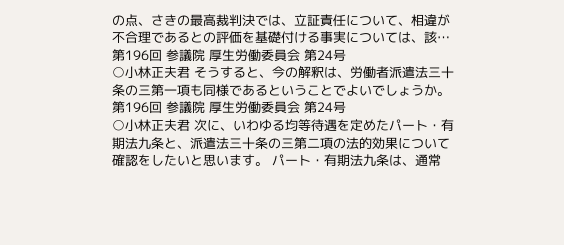の点、さきの最高裁判決では、立証責任について、相違が不合理であるとの評価を基礎付ける事実については、該…
第196回 参議院 厚生労働委員会 第24号
○小林正夫君 そうすると、今の解釈は、労働者派遣法三十条の三第一項も同様であるということでよいでしょうか。
第196回 参議院 厚生労働委員会 第24号
○小林正夫君 次に、いわゆる均等待遇を定めたパート・有期法九条と、派遣法三十条の三第二項の法的効果について確認をしたいと思います。 パート・有期法九条は、通常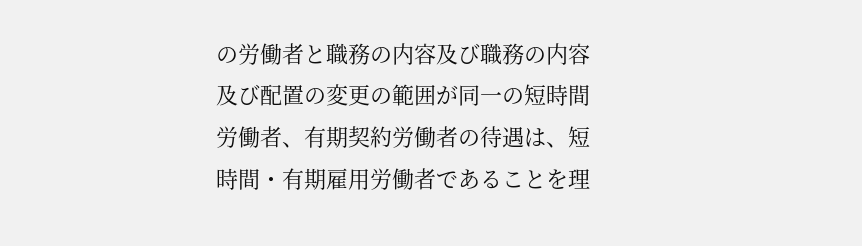の労働者と職務の内容及び職務の内容及び配置の変更の範囲が同一の短時間労働者、有期契約労働者の待遇は、短時間・有期雇用労働者であることを理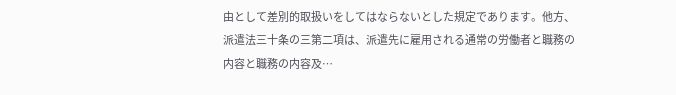由として差別的取扱いをしてはならないとした規定であります。他方、派遣法三十条の三第二項は、派遣先に雇用される通常の労働者と職務の内容と職務の内容及…